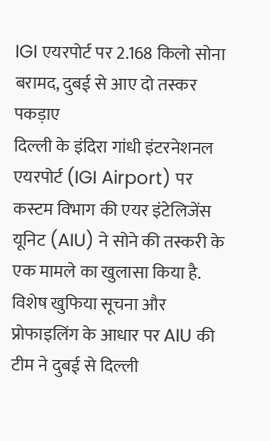IGI एयरपोर्ट पर 2.168 किलो सोना बरामद, दुबई से आए दो तस्कर पकड़ाए
दिल्ली के इंदिरा गांधी इंटरनेशनल एयरपोर्ट (IGI Airport) पर कस्टम विभाग की एयर इंटेलिजेंस यूनिट (AIU) ने सोने की तस्करी के एक मामले का खुलासा किया है. विशेष खुफिया सूचना और प्रोफाइलिंग के आधार पर AIU की टीम ने दुबई से दिल्ली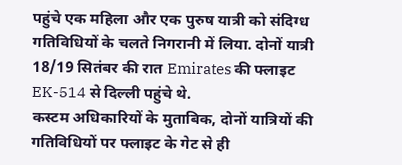पहुंचे एक महिला और एक पुरुष यात्री को संदिग्ध गतिविधियों के चलते निगरानी में लिया. दोनों यात्री 18/19 सितंबर की रात Emirates की फ्लाइट EK-514 से दिल्ली पहुंचे थे.
कस्टम अधिकारियों के मुताबिक, दोनों यात्रियों की गतिविधियों पर फ्लाइट के गेट से ही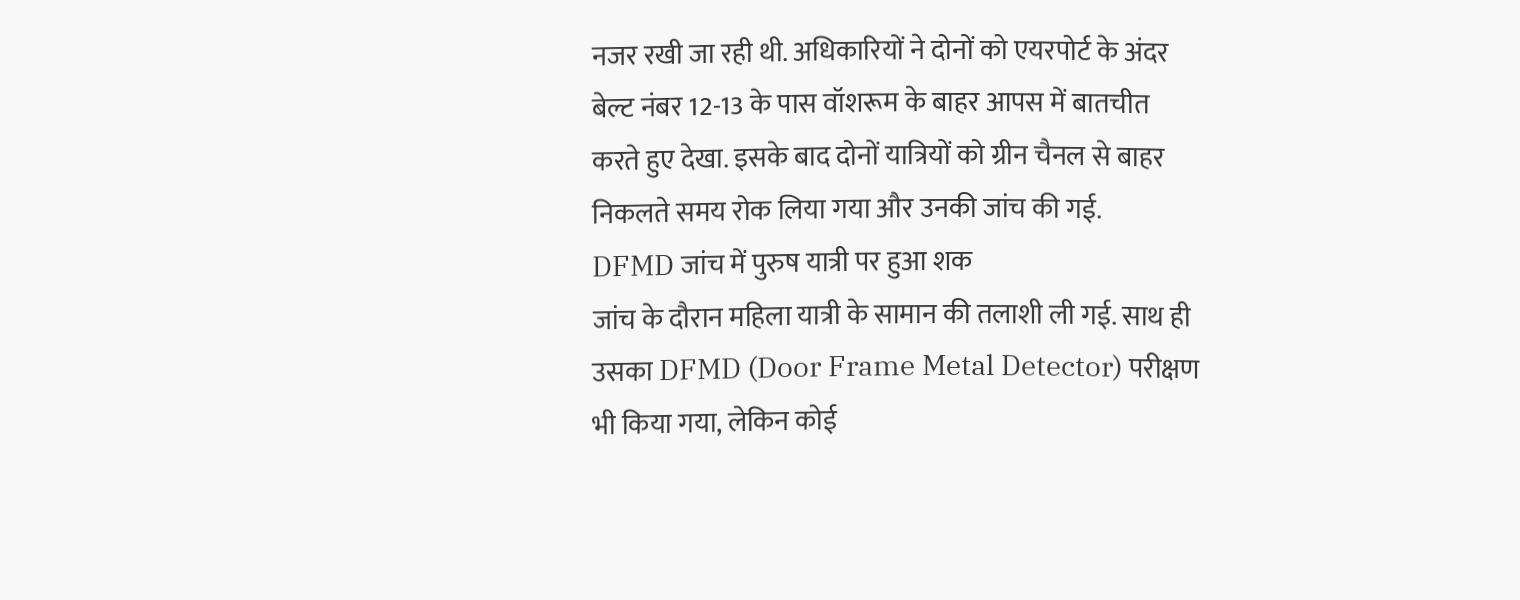नजर रखी जा रही थी. अधिकारियों ने दोनों को एयरपोर्ट के अंदर बेल्ट नंबर 12-13 के पास वॉशरूम के बाहर आपस में बातचीत करते हुए देखा. इसके बाद दोनों यात्रियों को ग्रीन चैनल से बाहर निकलते समय रोक लिया गया और उनकी जांच की गई.
DFMD जांच में पुरुष यात्री पर हुआ शक
जांच के दौरान महिला यात्री के सामान की तलाशी ली गई. साथ ही उसका DFMD (Door Frame Metal Detector) परीक्षण भी किया गया, लेकिन कोई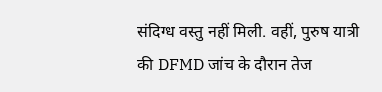संदिग्ध वस्तु नहीं मिली. वहीं, पुरुष यात्री की DFMD जांच के दौरान तेज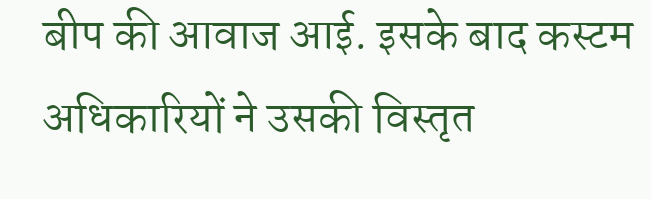बीप की आवाज आई. इसके बाद कस्टम अधिकारियों ने उसकी विस्तृत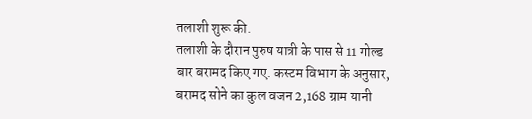तलाशी शुरू की.
तलाशी के दौरान पुरुष यात्री के पास से 11 गोल्ड बार बरामद किए गए. कस्टम विभाग के अनुसार, बरामद सोने का कुल वजन 2,168 ग्राम यानी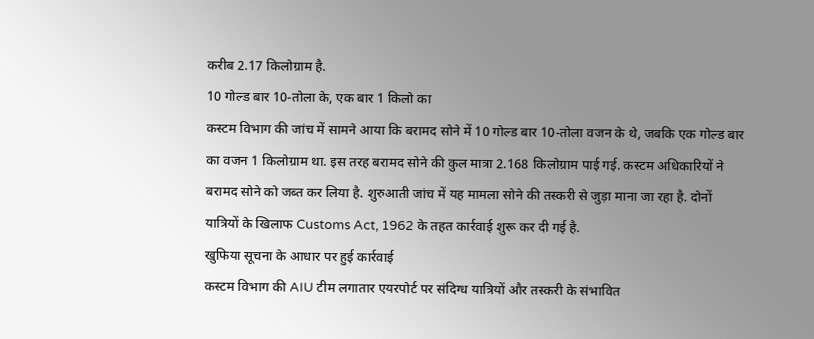करीब 2.17 किलोग्राम है.
10 गोल्ड बार 10-तोला के, एक बार 1 किलो का
कस्टम विभाग की जांच में सामने आया कि बरामद सोने में 10 गोल्ड बार 10-तोला वजन के थे, जबकि एक गोल्ड बार का वजन 1 किलोग्राम था. इस तरह बरामद सोने की कुल मात्रा 2.168 किलोग्राम पाई गई. कस्टम अधिकारियों ने बरामद सोने को जब्त कर लिया है. शुरुआती जांच में यह मामला सोने की तस्करी से जुड़ा माना जा रहा है. दोनों यात्रियों के खिलाफ Customs Act, 1962 के तहत कार्रवाई शुरू कर दी गई है.
खुफिया सूचना के आधार पर हुई कार्रवाई
कस्टम विभाग की AIU टीम लगातार एयरपोर्ट पर संदिग्ध यात्रियों और तस्करी के संभावित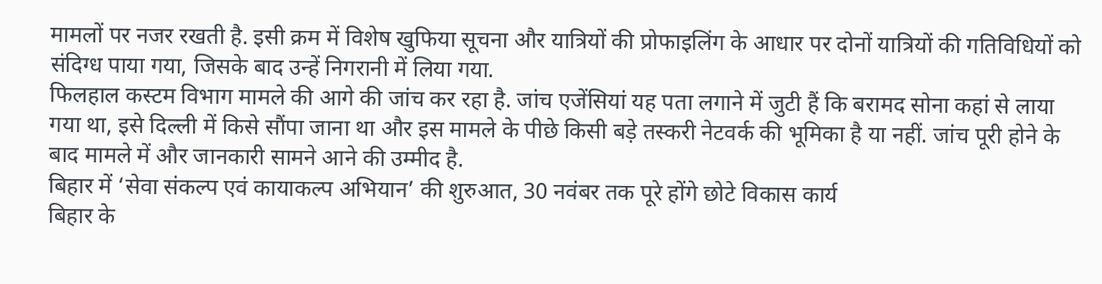मामलों पर नजर रखती है. इसी क्रम में विशेष खुफिया सूचना और यात्रियों की प्रोफाइलिंग के आधार पर दोनों यात्रियों की गतिविधियों को संदिग्ध पाया गया, जिसके बाद उन्हें निगरानी में लिया गया.
फिलहाल कस्टम विभाग मामले की आगे की जांच कर रहा है. जांच एजेंसियां यह पता लगाने में जुटी हैं कि बरामद सोना कहां से लाया गया था, इसे दिल्ली में किसे सौंपा जाना था और इस मामले के पीछे किसी बड़े तस्करी नेटवर्क की भूमिका है या नहीं. जांच पूरी होने के बाद मामले में और जानकारी सामने आने की उम्मीद है.
बिहार में ‘सेवा संकल्प एवं कायाकल्प अभियान’ की शुरुआत, 30 नवंबर तक पूरे होंगे छोटे विकास कार्य
बिहार के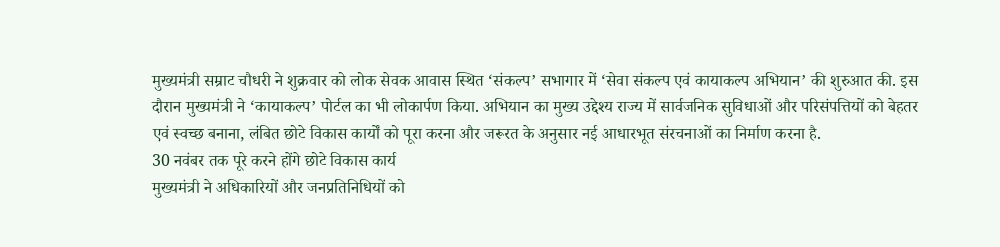मुख्यमंत्री सम्राट चौधरी ने शुक्रवार को लोक सेवक आवास स्थित ‘संकल्प’ सभागार में ‘सेवा संकल्प एवं कायाकल्प अभियान’ की शुरुआत की. इस दौरान मुख्यमंत्री ने ‘कायाकल्प’ पोर्टल का भी लोकार्पण किया. अभियान का मुख्य उद्देश्य राज्य में सार्वजनिक सुविधाओं और परिसंपत्तियों को बेहतर एवं स्वच्छ बनाना, लंबित छोटे विकास कार्यों को पूरा करना और जरूरत के अनुसार नई आधारभूत संरचनाओं का निर्माण करना है.
30 नवंबर तक पूरे करने होंगे छोटे विकास कार्य
मुख्यमंत्री ने अधिकारियों और जनप्रतिनिधियों को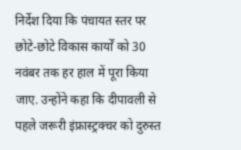निर्देश दिया कि पंचायत स्तर पर छोटे-छोटे विकास कार्यों को 30 नवंबर तक हर हाल में पूरा किया जाए. उन्होंने कहा कि दीपावली से पहले जरूरी इंफ्रास्ट्रक्चर को दुरुस्त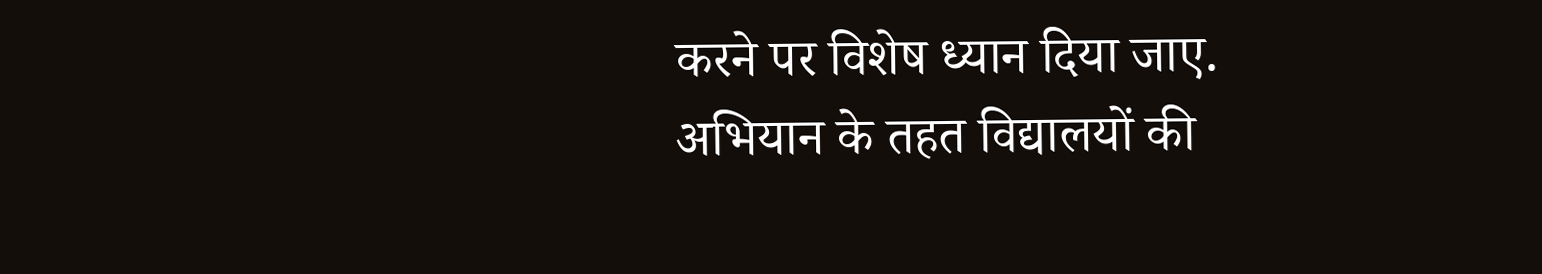करने पर विशेष ध्यान दिया जाए.
अभियान के तहत विद्यालयों की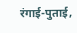रंगाई-पुताई,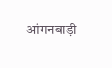आंगनबाड़ी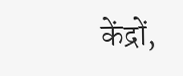केंद्रों,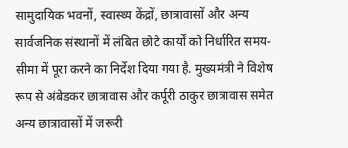सामुदायिक भवनों, स्वास्थ्य केंद्रों, छात्रावासों और अन्य सार्वजनिक संस्थानों में लंबित छोटे कार्यों को निर्धारित समय-सीमा में पूरा करने का निर्देश दिया गया है. मुख्यमंत्री ने विशेष रूप से अंबेडकर छात्रावास और कर्पूरी ठाकुर छात्रावास समेत अन्य छात्रावासों में जरूरी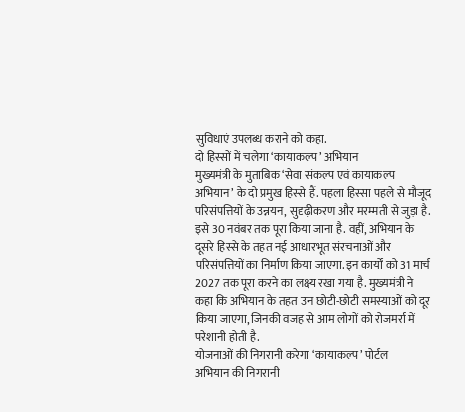सुविधाएं उपलब्ध कराने को कहा.
दो हिस्सों में चलेगा ‘कायाकल्प’ अभियान
मुख्यमंत्री के मुताबिक ‘सेवा संकल्प एवं कायाकल्प अभियान’ के दो प्रमुख हिस्से हैं. पहला हिस्सा पहले से मौजूद परिसंपत्तियों के उन्नयन, सुदृढ़ीकरण और मरम्मती से जुड़ा है. इसे 30 नवंबर तक पूरा किया जाना है. वहीं, अभियान के दूसरे हिस्से के तहत नई आधारभूत संरचनाओं और परिसंपत्तियों का निर्माण किया जाएगा. इन कार्यों को 31 मार्च 2027 तक पूरा करने का लक्ष्य रखा गया है. मुख्यमंत्री ने कहा कि अभियान के तहत उन छोटी-छोटी समस्याओं को दूर किया जाएगा, जिनकी वजह से आम लोगों को रोजमर्रा में परेशानी होती है.
योजनाओं की निगरानी करेगा ‘कायाकल्प’ पोर्टल
अभियान की निगरानी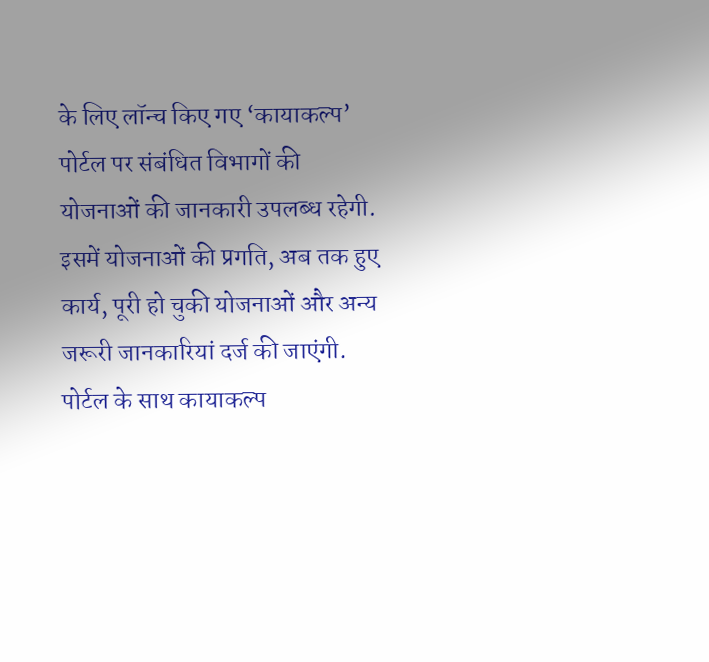के लिए लॉन्च किए गए ‘कायाकल्प’ पोर्टल पर संबंधित विभागों की योजनाओं की जानकारी उपलब्ध रहेगी. इसमें योजनाओं की प्रगति, अब तक हुए कार्य, पूरी हो चुकी योजनाओं और अन्य जरूरी जानकारियां दर्ज की जाएंगी. पोर्टल के साथ कायाकल्प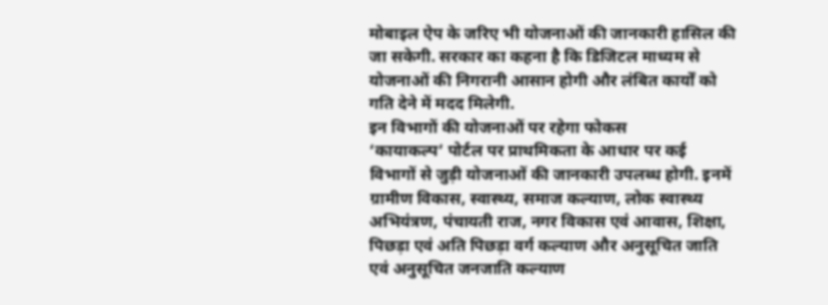मोबाइल ऐप के जरिए भी योजनाओं की जानकारी हासिल की जा सकेगी. सरकार का कहना है कि डिजिटल माध्यम से योजनाओं की निगरानी आसान होगी और लंबित कार्यों को गति देने में मदद मिलेगी.
इन विभागों की योजनाओं पर रहेगा फोकस
‘कायाकल्प’ पोर्टल पर प्राथमिकता के आधार पर कई विभागों से जुड़ी योजनाओं की जानकारी उपलब्ध होगी. इनमें ग्रामीण विकास, स्वास्थ्य, समाज कल्याण, लोक स्वास्थ्य अभियंत्रण, पंचायती राज, नगर विकास एवं आवास, शिक्षा, पिछड़ा एवं अति पिछड़ा वर्ग कल्याण और अनुसूचित जाति एवं अनुसूचित जनजाति कल्याण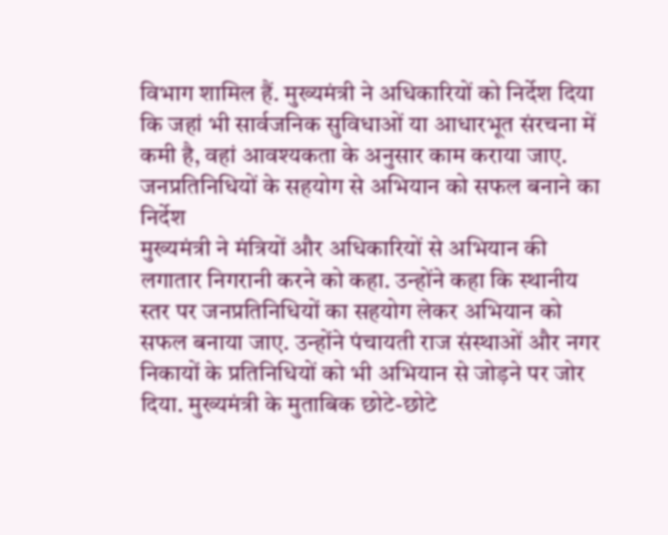विभाग शामिल हैं. मुख्यमंत्री ने अधिकारियों को निर्देश दिया कि जहां भी सार्वजनिक सुविधाओं या आधारभूत संरचना में कमी है, वहां आवश्यकता के अनुसार काम कराया जाए.
जनप्रतिनिधियों के सहयोग से अभियान को सफल बनाने का निर्देश
मुख्यमंत्री ने मंत्रियों और अधिकारियों से अभियान की लगातार निगरानी करने को कहा. उन्होंने कहा कि स्थानीय स्तर पर जनप्रतिनिधियों का सहयोग लेकर अभियान को सफल बनाया जाए. उन्होंने पंचायती राज संस्थाओं और नगर निकायों के प्रतिनिधियों को भी अभियान से जोड़ने पर जोर दिया. मुख्यमंत्री के मुताबिक छोटे-छोटे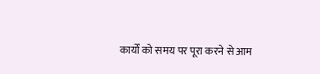कार्यों को समय पर पूरा करने से आम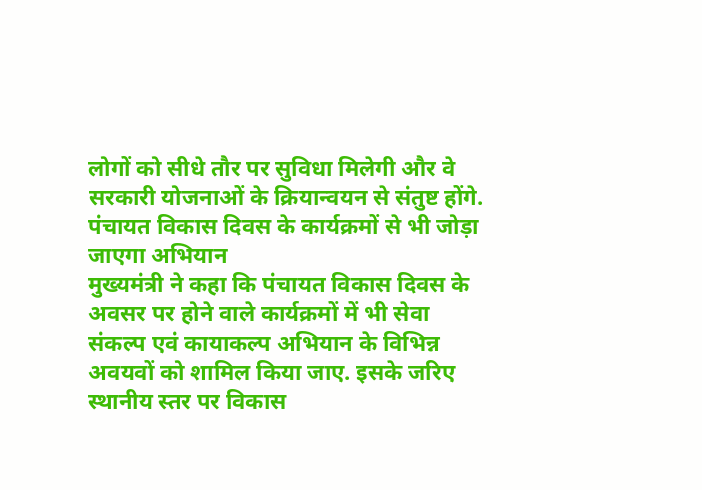लोगों को सीधे तौर पर सुविधा मिलेगी और वे सरकारी योजनाओं के क्रियान्वयन से संतुष्ट होंगे.
पंचायत विकास दिवस के कार्यक्रमों से भी जोड़ा जाएगा अभियान
मुख्यमंत्री ने कहा कि पंचायत विकास दिवस के अवसर पर होने वाले कार्यक्रमों में भी सेवा संकल्प एवं कायाकल्प अभियान के विभिन्न अवयवों को शामिल किया जाए. इसके जरिए स्थानीय स्तर पर विकास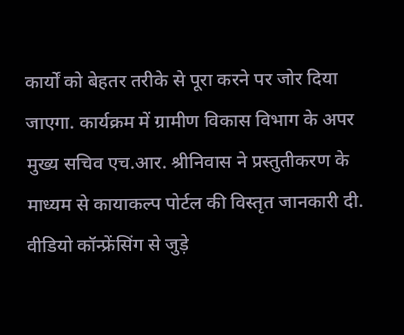कार्यों को बेहतर तरीके से पूरा करने पर जोर दिया जाएगा. कार्यक्रम में ग्रामीण विकास विभाग के अपर मुख्य सचिव एच.आर. श्रीनिवास ने प्रस्तुतीकरण के माध्यम से कायाकल्प पोर्टल की विस्तृत जानकारी दी.
वीडियो कॉन्फ्रेंसिंग से जुड़े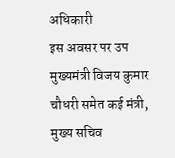अधिकारी
इस अवसर पर उप मुख्यमंत्री विजय कुमार चौधरी समेत कई मंत्री, मुख्य सचिव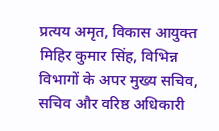प्रत्यय अमृत, विकास आयुक्त मिहिर कुमार सिंह, विभिन्न विभागों के अपर मुख्य सचिव, सचिव और वरिष्ठ अधिकारी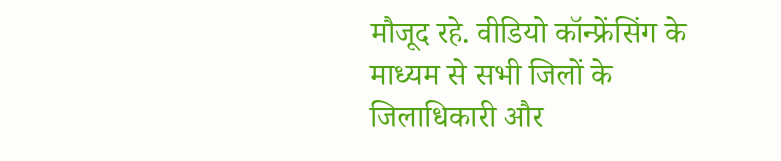मौजूद रहे. वीडियो कॉन्फ्रेंसिंग के माध्यम से सभी जिलों के जिलाधिकारी और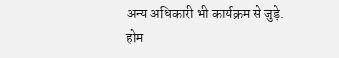अन्य अधिकारी भी कार्यक्रम से जुड़े.
होम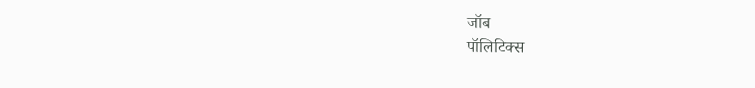जॉब
पॉलिटिक्स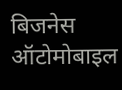बिजनेस
ऑटोमोबाइल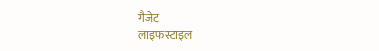गैजेट
लाइफस्टाइल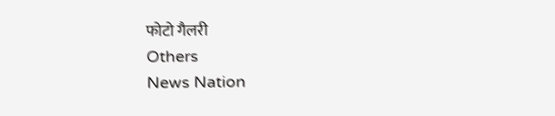फोटो गैलरी
Others
News Nation